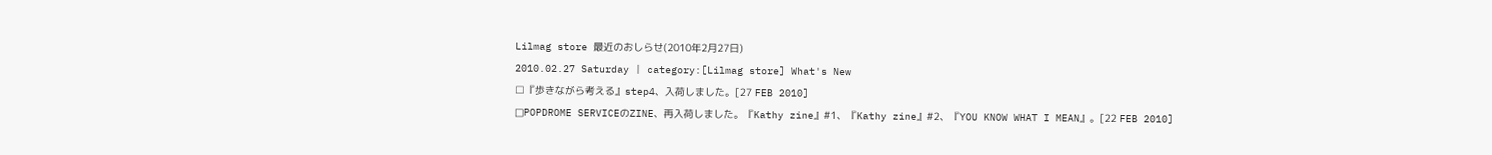Lilmag store 最近のおしらせ(2010年2月27日)
2010.02.27 Saturday | category:[Lilmag store] What's New
□『歩きながら考える』step4、入荷しました。[27 FEB 2010]
□POPDROME SERVICEのZINE、再入荷しました。『Kathy zine』#1、『Kathy zine』#2、『YOU KNOW WHAT I MEAN』。[22 FEB 2010]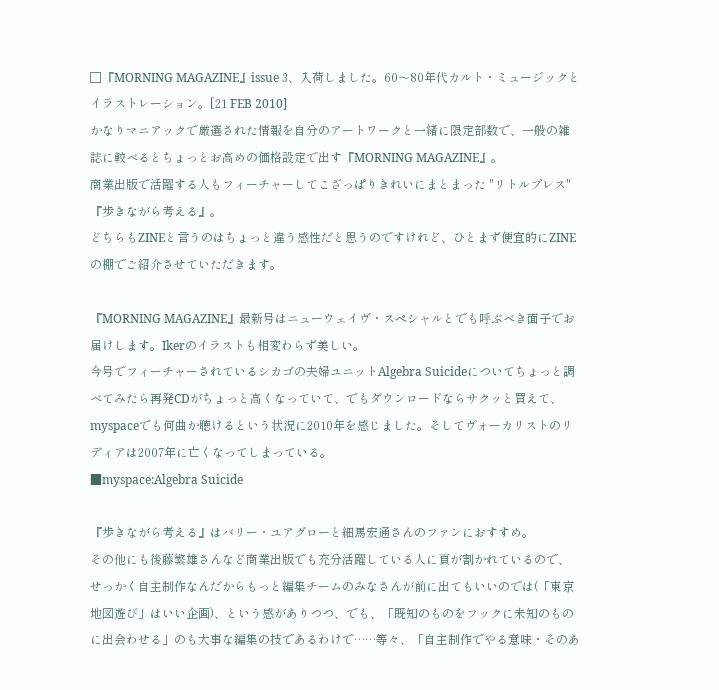□『MORNING MAGAZINE』issue 3、入荷しました。60〜80年代カルト・ミュージックとイラストレーション。[21 FEB 2010]
かなりマニアックで厳選された情報を自分のアートワークと一緒に限定部数で、一般の雑誌に較べるとちょっとお高めの価格設定で出す『MORNING MAGAZINE』。
商業出版で活躍する人もフィーチャーしてこざっぱりきれいにまとまった "リトルプレス"『歩きながら考える』。
どちらもZINEと言うのはちょっと違う感性だと思うのですけれど、ひとまず便宜的にZINEの棚でご紹介させていただきます。

『MORNING MAGAZINE』最新号はニューウェイヴ・スペシャルとでも呼ぶべき面子でお届けします。Ikerのイラストも相変わらず美しい。
今号でフィーチャーされているシカゴの夫婦ユニットAlgebra Suicideについてちょっと調べてみたら再発CDがちょっと高くなっていて、でもダウンロードならサクッと買えて、myspaceでも何曲か聴けるという状況に2010年を感じました。そしてヴォーカリストのリディアは2007年に亡くなってしまっている。
■myspace:Algebra Suicide

『歩きながら考える』はバリー・ユアグローと細馬宏通さんのファンにおすすめ。
その他にも後藤繁雄さんなど商業出版でも充分活躍している人に頁が割かれているので、せっかく自主制作なんだからもっと編集チームのみなさんが前に出てもいいのでは(「東京地図遊び」はいい企画)、という感がありつつ、でも、「既知のものをフックに未知のものに出会わせる」のも大事な編集の技であるわけで……等々、「自主制作でやる意味・そのあ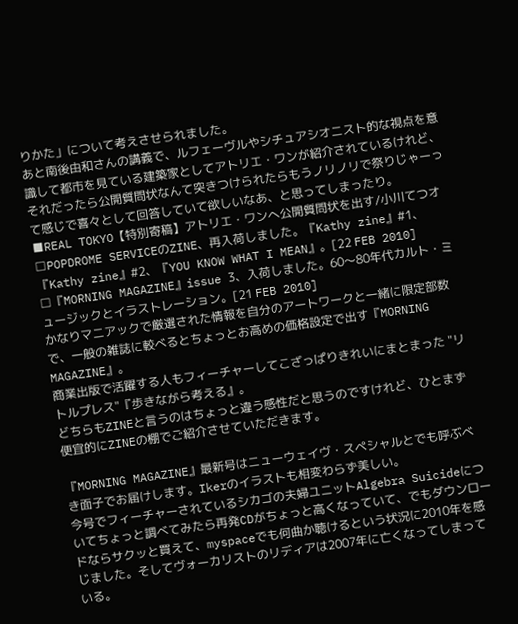りかた」について考えさせられました。
あと南後由和さんの講義で、ルフェーヴルやシチュアシオニスト的な視点を意識して都市を見ている建築家としてアトリエ・ワンが紹介されているけれど、それだったら公開質問状なんて突きつけられたらもうノリノリで祭りじゃーって感じで喜々として回答していて欲しいなあ、と思ってしまったり。
■REAL TOKYO【特別寄稿】アトリエ・ワンへ公開質問状を出す/小川てつオ
□POPDROME SERVICEのZINE、再入荷しました。『Kathy zine』#1、『Kathy zine』#2、『YOU KNOW WHAT I MEAN』。[22 FEB 2010]
□『MORNING MAGAZINE』issue 3、入荷しました。60〜80年代カルト・ミュージックとイラストレーション。[21 FEB 2010]
かなりマニアックで厳選された情報を自分のアートワークと一緒に限定部数で、一般の雑誌に較べるとちょっとお高めの価格設定で出す『MORNING MAGAZINE』。
商業出版で活躍する人もフィーチャーしてこざっぱりきれいにまとまった "リトルプレス"『歩きながら考える』。
どちらもZINEと言うのはちょっと違う感性だと思うのですけれど、ひとまず便宜的にZINEの棚でご紹介させていただきます。

『MORNING MAGAZINE』最新号はニューウェイヴ・スペシャルとでも呼ぶべき面子でお届けします。Ikerのイラストも相変わらず美しい。
今号でフィーチャーされているシカゴの夫婦ユニットAlgebra Suicideについてちょっと調べてみたら再発CDがちょっと高くなっていて、でもダウンロードならサクッと買えて、myspaceでも何曲か聴けるという状況に2010年を感じました。そしてヴォーカリストのリディアは2007年に亡くなってしまっている。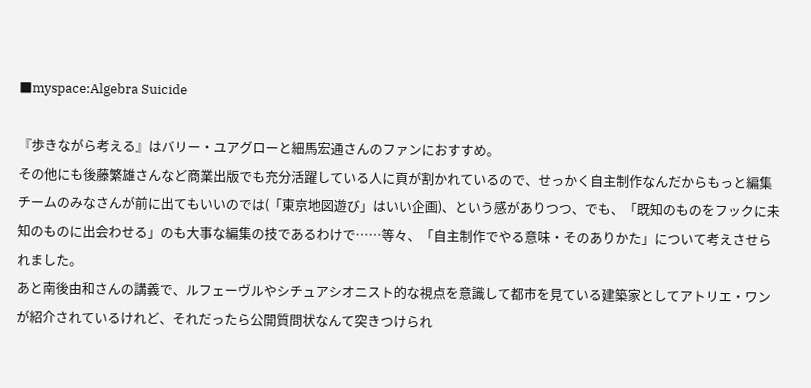■myspace:Algebra Suicide

『歩きながら考える』はバリー・ユアグローと細馬宏通さんのファンにおすすめ。
その他にも後藤繁雄さんなど商業出版でも充分活躍している人に頁が割かれているので、せっかく自主制作なんだからもっと編集チームのみなさんが前に出てもいいのでは(「東京地図遊び」はいい企画)、という感がありつつ、でも、「既知のものをフックに未知のものに出会わせる」のも大事な編集の技であるわけで……等々、「自主制作でやる意味・そのありかた」について考えさせられました。
あと南後由和さんの講義で、ルフェーヴルやシチュアシオニスト的な視点を意識して都市を見ている建築家としてアトリエ・ワンが紹介されているけれど、それだったら公開質問状なんて突きつけられ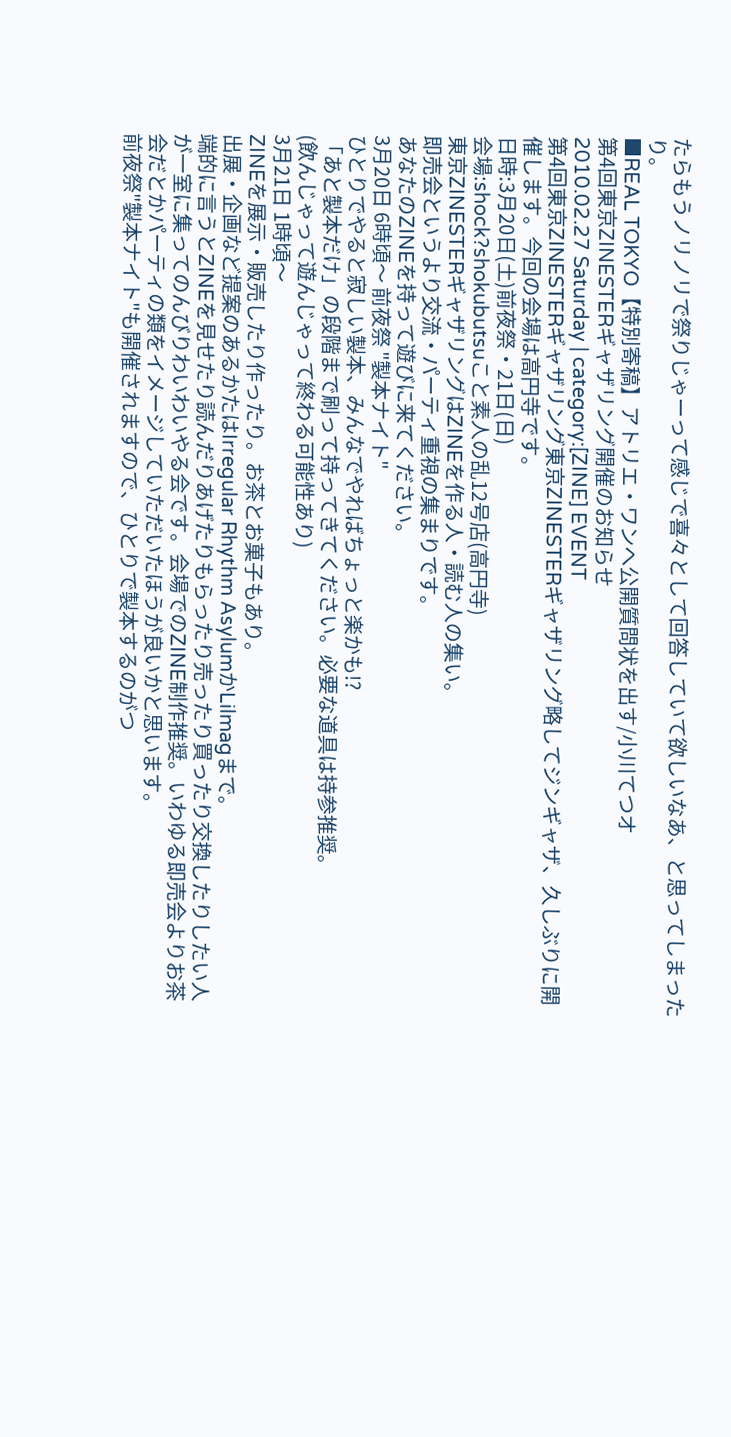たらもうノリノリで祭りじゃーって感じで喜々として回答していて欲しいなあ、と思ってしまったり。
■REAL TOKYO【特別寄稿】アトリエ・ワンへ公開質問状を出す/小川てつオ
第4回東京ZINESTERギャザリング開催のお知らせ
2010.02.27 Saturday | category:[ZINE] EVENT
第4回東京ZINESTERギャザリング東京ZINESTERギャザリング略してジンギャザ、久しぶりに開催します。今回の会場は高円寺です。
日時:3月20日(土)前夜祭・21日(日)
会場:shock?shokubutsuこと素人の乱12号店(高円寺)
東京ZINESTERギャザリングはZINEを作る人・読む人の集い。
即売会というより交流・パーティ重視の集まりです。
あなたのZINEを持って遊びに来てください。
3月20日 6時頃〜 前夜祭 "製本ナイト"
ひとりでやると寂しい製本、みんなでやればちょっと楽かも!?
「あと製本だけ」の段階まで刷って持ってきてください。必要な道具は持参推奨。
(飲んじゃって遊んじゃって終わる可能性あり)
3月21日 1時頃〜
ZINEを展示・販売したり作ったり。お茶とお菓子もあり。
出展・企画など提案のあるかたはIrregular Rhythm AsylumかLilmagまで。
端的に言うとZINEを見せたり読んだりあげたりもらったり売ったり買ったり交換したりしたい人が一室に集ってのんびりわいわいやる会です。会場でのZINE制作推奨。いわゆる即売会よりお茶会だとかパーティの類をイメージしていただいたほうが良いかと思います。
前夜祭"製本ナイト"も開催されますので、ひとりで製本するのがつ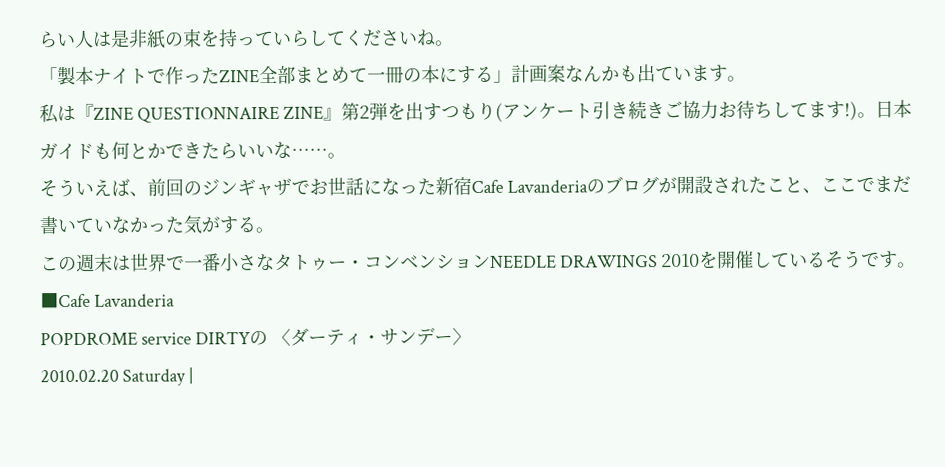らい人は是非紙の束を持っていらしてくださいね。
「製本ナイトで作ったZINE全部まとめて一冊の本にする」計画案なんかも出ています。
私は『ZINE QUESTIONNAIRE ZINE』第2弾を出すつもり(アンケート引き続きご協力お待ちしてます!)。日本ガイドも何とかできたらいいな……。
そういえば、前回のジンギャザでお世話になった新宿Cafe Lavanderiaのブログが開設されたこと、ここでまだ書いていなかった気がする。
この週末は世界で一番小さなタトゥー・コンベンションNEEDLE DRAWINGS 2010を開催しているそうです。
■Cafe Lavanderia
POPDROME service DIRTYの 〈ダーティ・サンデー〉
2010.02.20 Saturday |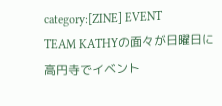category:[ZINE] EVENT
TEAM KATHYの面々が日曜日に高円寺でイベント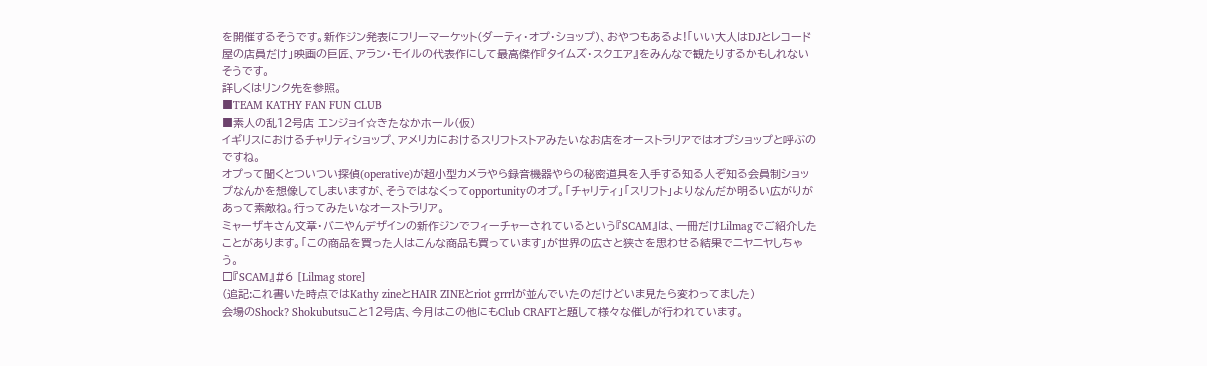を開催するそうです。新作ジン発表にフリーマーケット(ダーティ・オプ・ショップ)、おやつもあるよ!「いい大人はDJとレコード屋の店員だけ」映画の巨匠、アラン・モイルの代表作にして最高傑作『タイムズ・スクエア』をみんなで観たりするかもしれないそうです。
詳しくはリンク先を参照。
■TEAM KATHY FAN FUN CLUB
■素人の乱12号店 エンジョイ☆きたなかホール(仮)
イギリスにおけるチャリティショップ、アメリカにおけるスリフトストアみたいなお店をオーストラリアではオプショップと呼ぶのですね。
オプって聞くとついつい探偵(operative)が超小型カメラやら録音機器やらの秘密道具を入手する知る人ぞ知る会員制ショップなんかを想像してしまいますが、そうではなくってopportunityのオプ。「チャリティ」「スリフト」よりなんだか明るい広がりがあって素敵ね。行ってみたいなオーストラリア。
ミャーザキさん文章・バニやんデザインの新作ジンでフィーチャーされているという『SCAM』は、一冊だけLilmagでご紹介したことがあります。「この商品を買った人はこんな商品も買っています」が世界の広さと狭さを思わせる結果でニヤニヤしちゃう。
□『SCAM』#6 [Lilmag store]
(追記:これ書いた時点ではKathy zineとHAIR ZINEとriot grrrlが並んでいたのだけどいま見たら変わってました)
会場のShock? Shokubutsuこと12号店、今月はこの他にもClub CRAFTと題して様々な催しが行われています。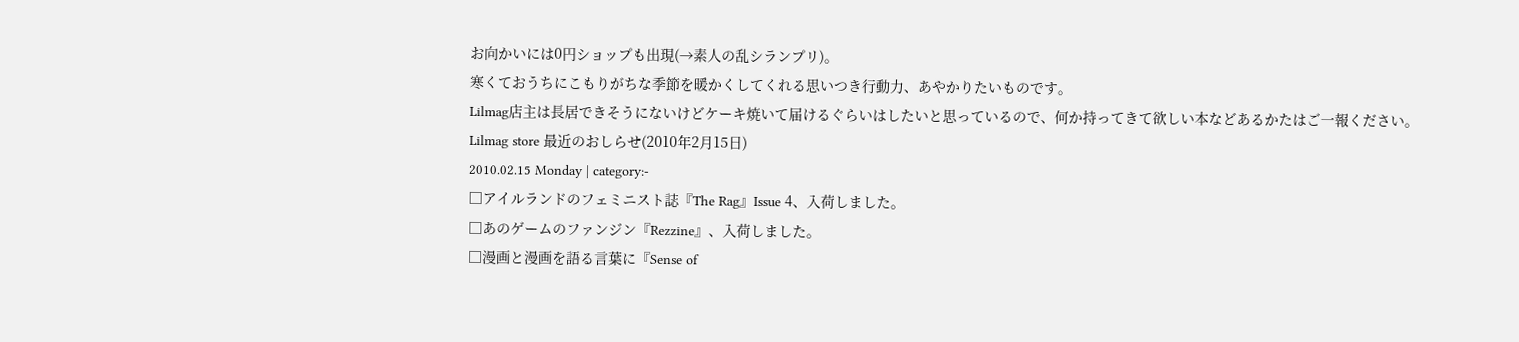お向かいには0円ショップも出現(→素人の乱シランプリ)。
寒くておうちにこもりがちな季節を暖かくしてくれる思いつき行動力、あやかりたいものです。
Lilmag店主は長居できそうにないけどケーキ焼いて届けるぐらいはしたいと思っているので、何か持ってきて欲しい本などあるかたはご一報ください。
Lilmag store 最近のおしらせ(2010年2月15日)
2010.02.15 Monday | category:-
□アイルランドのフェミニスト誌『The Rag』Issue 4、入荷しました。
□あのゲームのファンジン『Rezzine』、入荷しました。
□漫画と漫画を語る言葉に『Sense of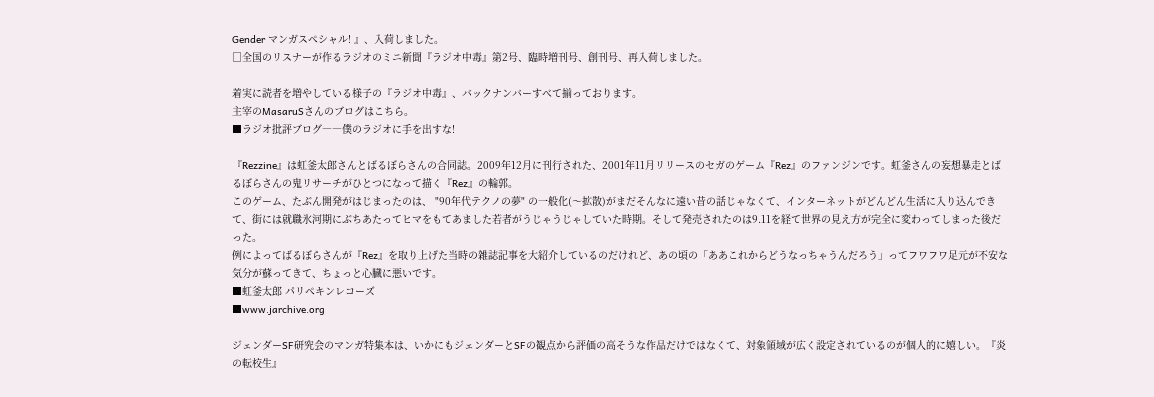Gender マンガスペシャル! 』、入荷しました。
□全国のリスナーが作るラジオのミニ新聞『ラジオ中毒』第2号、臨時増刊号、創刊号、再入荷しました。

着実に読者を増やしている様子の『ラジオ中毒』、バックナンバーすべて揃っております。
主宰のMasaruSさんのブログはこちら。
■ラジオ批評ブログ――僕のラジオに手を出すな!

『Rezzine』は虹釜太郎さんとばるぼらさんの合同誌。2009年12月に刊行された、2001年11月リリースのセガのゲーム『Rez』のファンジンです。虹釜さんの妄想暴走とばるぼらさんの鬼リサーチがひとつになって描く『Rez』の輪郭。
このゲーム、たぶん開発がはじまったのは、 "90年代テクノの夢" の一般化(〜拡散)がまだそんなに遠い昔の話じゃなくて、インターネットがどんどん生活に入り込んできて、街には就職氷河期にぶちあたってヒマをもてあました若者がうじゃうじゃしていた時期。そして発売されたのは9.11を経て世界の見え方が完全に変わってしまった後だった。
例によってばるぼらさんが『Rez』を取り上げた当時の雑誌記事を大紹介しているのだけれど、あの頃の「ああこれからどうなっちゃうんだろう」ってフワフワ足元が不安な気分が蘇ってきて、ちょっと心臓に悪いです。
■虹釜太郎 パリペキンレコーズ
■www.jarchive.org

ジェンダーSF研究会のマンガ特集本は、いかにもジェンダーとSFの観点から評価の高そうな作品だけではなくて、対象領域が広く設定されているのが個人的に嬉しい。『炎の転校生』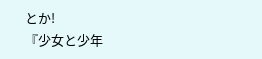とか!
『少女と少年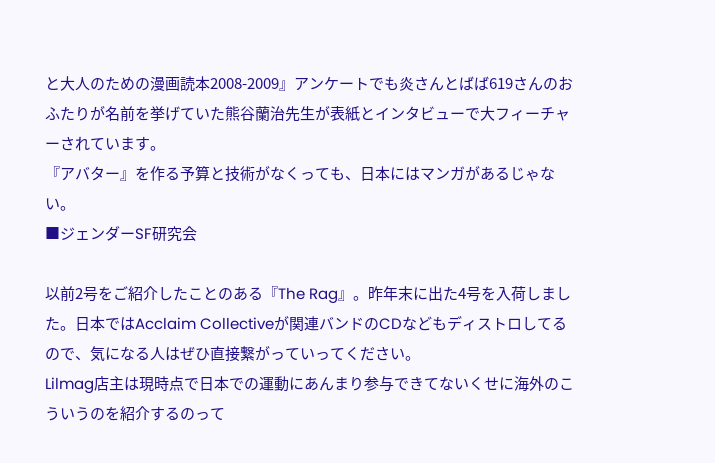と大人のための漫画読本2008-2009』アンケートでも炎さんとばば619さんのおふたりが名前を挙げていた熊谷蘭治先生が表紙とインタビューで大フィーチャーされています。
『アバター』を作る予算と技術がなくっても、日本にはマンガがあるじゃない。
■ジェンダーSF研究会

以前2号をご紹介したことのある『The Rag』。昨年末に出た4号を入荷しました。日本ではAcclaim Collectiveが関連バンドのCDなどもディストロしてるので、気になる人はぜひ直接繋がっていってください。
Lilmag店主は現時点で日本での運動にあんまり参与できてないくせに海外のこういうのを紹介するのって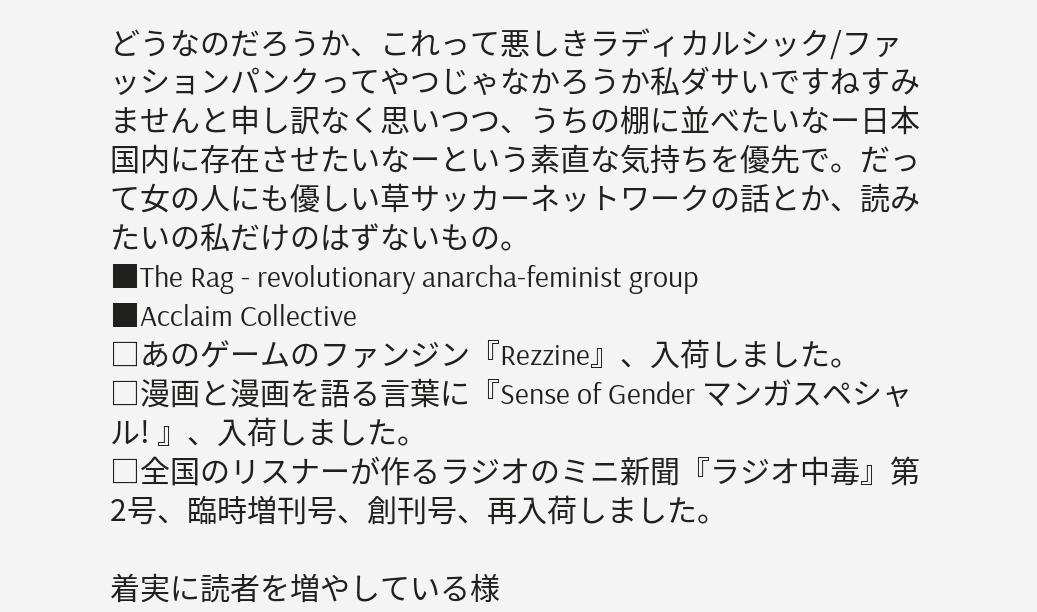どうなのだろうか、これって悪しきラディカルシック/ファッションパンクってやつじゃなかろうか私ダサいですねすみませんと申し訳なく思いつつ、うちの棚に並べたいなー日本国内に存在させたいなーという素直な気持ちを優先で。だって女の人にも優しい草サッカーネットワークの話とか、読みたいの私だけのはずないもの。
■The Rag - revolutionary anarcha-feminist group
■Acclaim Collective
□あのゲームのファンジン『Rezzine』、入荷しました。
□漫画と漫画を語る言葉に『Sense of Gender マンガスペシャル! 』、入荷しました。
□全国のリスナーが作るラジオのミニ新聞『ラジオ中毒』第2号、臨時増刊号、創刊号、再入荷しました。

着実に読者を増やしている様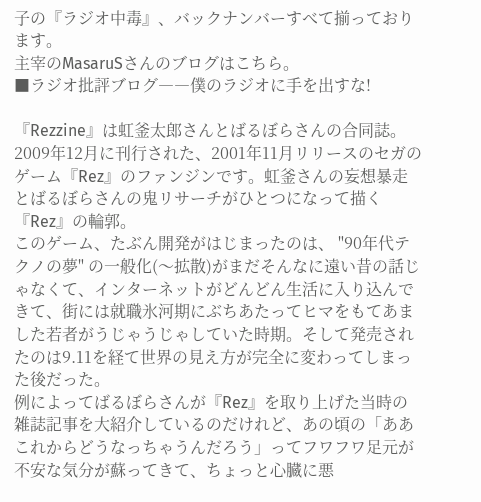子の『ラジオ中毒』、バックナンバーすべて揃っております。
主宰のMasaruSさんのブログはこちら。
■ラジオ批評ブログ――僕のラジオに手を出すな!

『Rezzine』は虹釜太郎さんとばるぼらさんの合同誌。2009年12月に刊行された、2001年11月リリースのセガのゲーム『Rez』のファンジンです。虹釜さんの妄想暴走とばるぼらさんの鬼リサーチがひとつになって描く『Rez』の輪郭。
このゲーム、たぶん開発がはじまったのは、 "90年代テクノの夢" の一般化(〜拡散)がまだそんなに遠い昔の話じゃなくて、インターネットがどんどん生活に入り込んできて、街には就職氷河期にぶちあたってヒマをもてあました若者がうじゃうじゃしていた時期。そして発売されたのは9.11を経て世界の見え方が完全に変わってしまった後だった。
例によってばるぼらさんが『Rez』を取り上げた当時の雑誌記事を大紹介しているのだけれど、あの頃の「ああこれからどうなっちゃうんだろう」ってフワフワ足元が不安な気分が蘇ってきて、ちょっと心臓に悪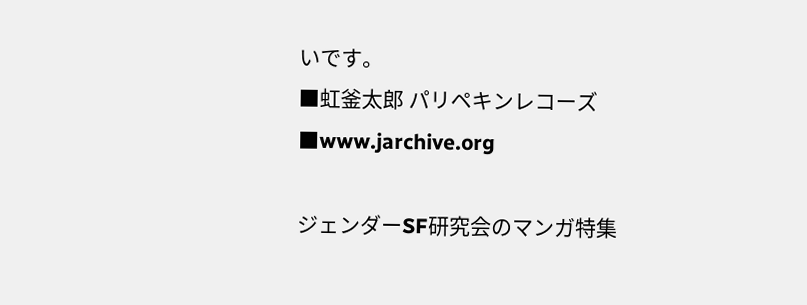いです。
■虹釜太郎 パリペキンレコーズ
■www.jarchive.org

ジェンダーSF研究会のマンガ特集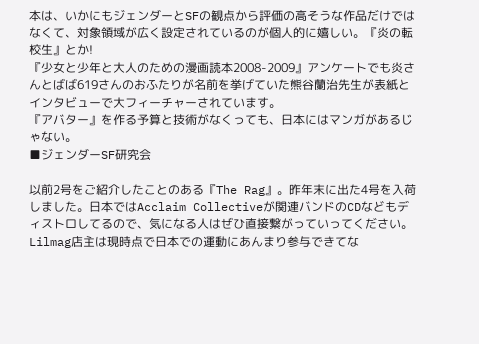本は、いかにもジェンダーとSFの観点から評価の高そうな作品だけではなくて、対象領域が広く設定されているのが個人的に嬉しい。『炎の転校生』とか!
『少女と少年と大人のための漫画読本2008-2009』アンケートでも炎さんとばば619さんのおふたりが名前を挙げていた熊谷蘭治先生が表紙とインタビューで大フィーチャーされています。
『アバター』を作る予算と技術がなくっても、日本にはマンガがあるじゃない。
■ジェンダーSF研究会

以前2号をご紹介したことのある『The Rag』。昨年末に出た4号を入荷しました。日本ではAcclaim Collectiveが関連バンドのCDなどもディストロしてるので、気になる人はぜひ直接繋がっていってください。
Lilmag店主は現時点で日本での運動にあんまり参与できてな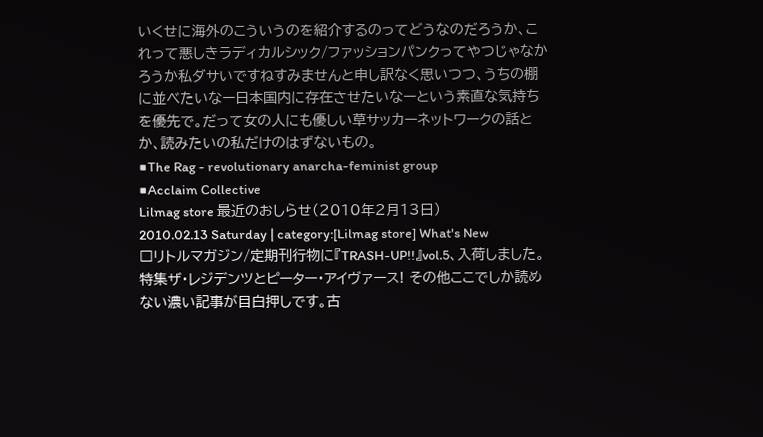いくせに海外のこういうのを紹介するのってどうなのだろうか、これって悪しきラディカルシック/ファッションパンクってやつじゃなかろうか私ダサいですねすみませんと申し訳なく思いつつ、うちの棚に並べたいなー日本国内に存在させたいなーという素直な気持ちを優先で。だって女の人にも優しい草サッカーネットワークの話とか、読みたいの私だけのはずないもの。
■The Rag - revolutionary anarcha-feminist group
■Acclaim Collective
Lilmag store 最近のおしらせ(2010年2月13日)
2010.02.13 Saturday | category:[Lilmag store] What's New
□リトルマガジン/定期刊行物に『TRASH-UP!!』vol.5、入荷しました。
特集ザ・レジデンツとピーター・アイヴァース! その他ここでしか読めない濃い記事が目白押しです。古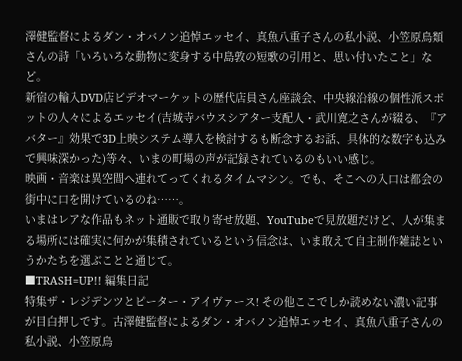澤健監督によるダン・オバノン追悼エッセイ、真魚八重子さんの私小説、小笠原鳥類さんの詩「いろいろな動物に変身する中島敦の短歌の引用と、思い付いたこと」など。
新宿の輸入DVD店ビデオマーケットの歴代店員さん座談会、中央線沿線の個性派スポットの人々によるエッセイ(吉城寺バウスシアター支配人・武川寛之さんが綴る、『アバター』効果で3D上映システム導入を検討するも断念するお話、具体的な数字も込みで興味深かった)等々、いまの町場の声が記録されているのもいい感じ。
映画・音楽は異空間へ連れてってくれるタイムマシン。でも、そこへの入口は都会の街中に口を開けているのね……。
いまはレアな作品もネット通販で取り寄せ放題、YouTubeで見放題だけど、人が集まる場所には確実に何かが集積されているという信念は、いま敢えて自主制作雑誌というかたちを選ぶことと通じて。
■TRASH=UP!! 編集日記
特集ザ・レジデンツとピーター・アイヴァース! その他ここでしか読めない濃い記事が目白押しです。古澤健監督によるダン・オバノン追悼エッセイ、真魚八重子さんの私小説、小笠原鳥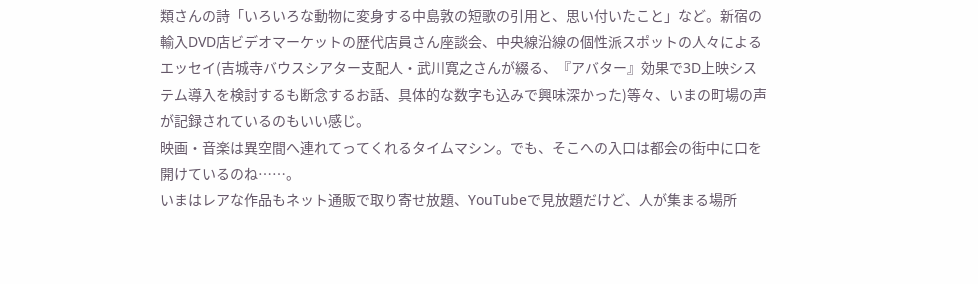類さんの詩「いろいろな動物に変身する中島敦の短歌の引用と、思い付いたこと」など。新宿の輸入DVD店ビデオマーケットの歴代店員さん座談会、中央線沿線の個性派スポットの人々によるエッセイ(吉城寺バウスシアター支配人・武川寛之さんが綴る、『アバター』効果で3D上映システム導入を検討するも断念するお話、具体的な数字も込みで興味深かった)等々、いまの町場の声が記録されているのもいい感じ。
映画・音楽は異空間へ連れてってくれるタイムマシン。でも、そこへの入口は都会の街中に口を開けているのね……。
いまはレアな作品もネット通販で取り寄せ放題、YouTubeで見放題だけど、人が集まる場所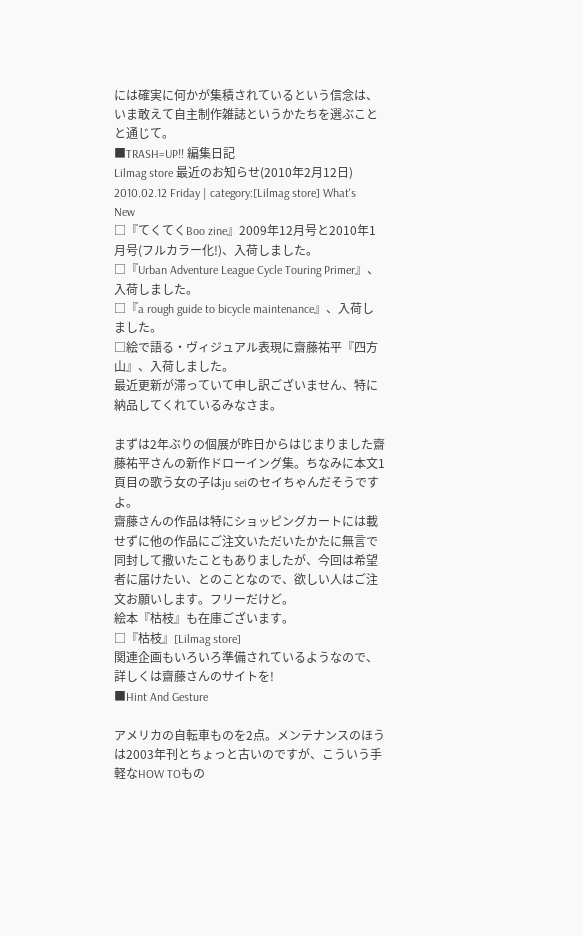には確実に何かが集積されているという信念は、いま敢えて自主制作雑誌というかたちを選ぶことと通じて。
■TRASH=UP!! 編集日記
Lilmag store 最近のお知らせ(2010年2月12日)
2010.02.12 Friday | category:[Lilmag store] What's New
□『てくてくBoo zine』2009年12月号と2010年1月号(フルカラー化!)、入荷しました。
□『Urban Adventure League Cycle Touring Primer』、入荷しました。
□『a rough guide to bicycle maintenance』、入荷しました。
□絵で語る・ヴィジュアル表現に齋藤祐平『四方山』、入荷しました。
最近更新が滞っていて申し訳ございません、特に納品してくれているみなさま。

まずは2年ぶりの個展が昨日からはじまりました齋藤祐平さんの新作ドローイング集。ちなみに本文1頁目の歌う女の子はju seiのセイちゃんだそうですよ。
齋藤さんの作品は特にショッピングカートには載せずに他の作品にご注文いただいたかたに無言で同封して撒いたこともありましたが、今回は希望者に届けたい、とのことなので、欲しい人はご注文お願いします。フリーだけど。
絵本『枯枝』も在庫ございます。
□『枯枝』[Lilmag store]
関連企画もいろいろ準備されているようなので、詳しくは齋藤さんのサイトを!
■Hint And Gesture

アメリカの自転車ものを2点。メンテナンスのほうは2003年刊とちょっと古いのですが、こういう手軽なHOW TOもの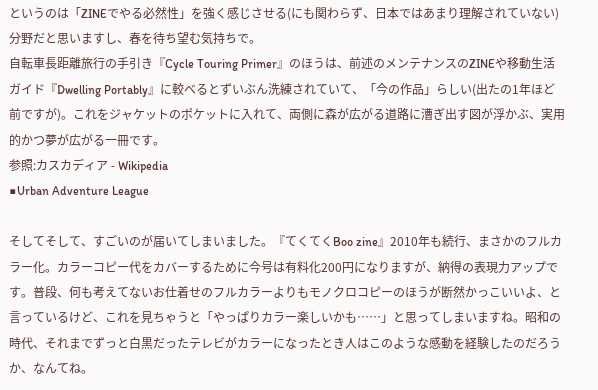というのは「ZINEでやる必然性」を強く感じさせる(にも関わらず、日本ではあまり理解されていない)分野だと思いますし、春を待ち望む気持ちで。
自転車長距離旅行の手引き『Cycle Touring Primer』のほうは、前述のメンテナンスのZINEや移動生活ガイド『Dwelling Portably』に較べるとずいぶん洗練されていて、「今の作品」らしい(出たの1年ほど前ですが)。これをジャケットのポケットに入れて、両側に森が広がる道路に漕ぎ出す図が浮かぶ、実用的かつ夢が広がる一冊です。
参照:カスカディア - Wikipedia
■Urban Adventure League

そしてそして、すごいのが届いてしまいました。『てくてくBoo zine』2010年も続行、まさかのフルカラー化。カラーコピー代をカバーするために今号は有料化200円になりますが、納得の表現力アップです。普段、何も考えてないお仕着せのフルカラーよりもモノクロコピーのほうが断然かっこいいよ、と言っているけど、これを見ちゃうと「やっぱりカラー楽しいかも……」と思ってしまいますね。昭和の時代、それまでずっと白黒だったテレビがカラーになったとき人はこのような感動を経験したのだろうか、なんてね。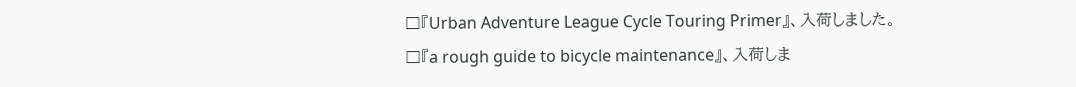□『Urban Adventure League Cycle Touring Primer』、入荷しました。
□『a rough guide to bicycle maintenance』、入荷しま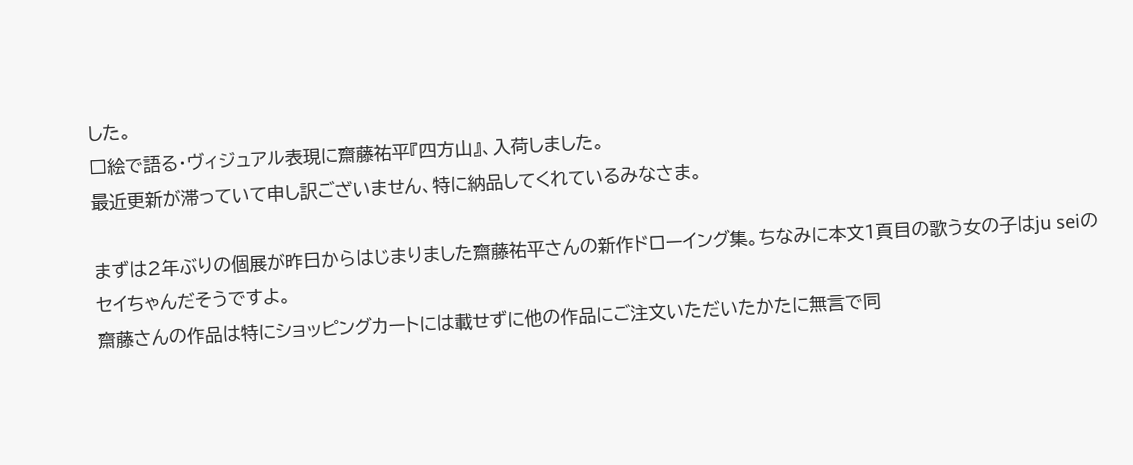した。
□絵で語る・ヴィジュアル表現に齋藤祐平『四方山』、入荷しました。
最近更新が滞っていて申し訳ございません、特に納品してくれているみなさま。

まずは2年ぶりの個展が昨日からはじまりました齋藤祐平さんの新作ドローイング集。ちなみに本文1頁目の歌う女の子はju seiのセイちゃんだそうですよ。
齋藤さんの作品は特にショッピングカートには載せずに他の作品にご注文いただいたかたに無言で同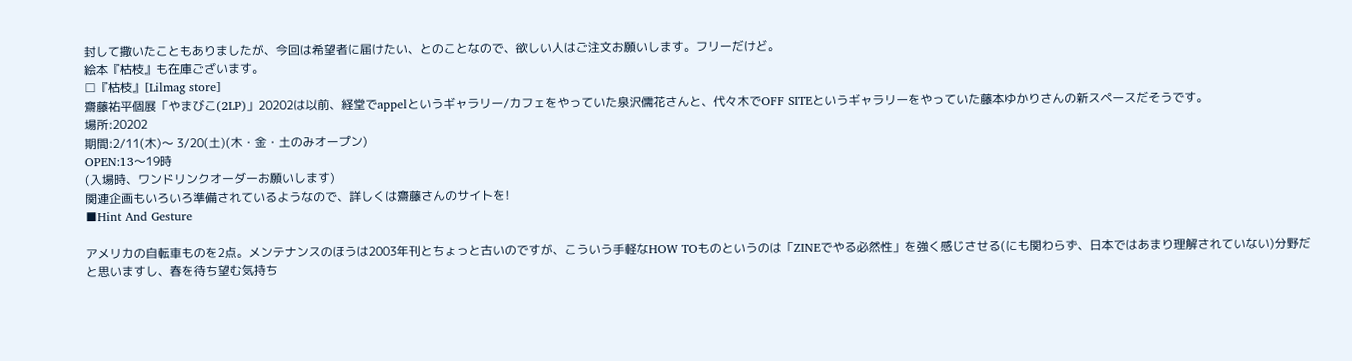封して撒いたこともありましたが、今回は希望者に届けたい、とのことなので、欲しい人はご注文お願いします。フリーだけど。
絵本『枯枝』も在庫ございます。
□『枯枝』[Lilmag store]
齋藤祐平個展「やまびこ(2LP)」20202は以前、経堂でappelというギャラリー/カフェをやっていた泉沢儒花さんと、代々木でOFF SITEというギャラリーをやっていた藤本ゆかりさんの新スペースだそうです。
場所:20202
期間:2/11(木)〜 3/20(土)(木・金・土のみオープン)
OPEN:13〜19時
(入場時、ワンドリンクオーダーお願いします)
関連企画もいろいろ準備されているようなので、詳しくは齋藤さんのサイトを!
■Hint And Gesture

アメリカの自転車ものを2点。メンテナンスのほうは2003年刊とちょっと古いのですが、こういう手軽なHOW TOものというのは「ZINEでやる必然性」を強く感じさせる(にも関わらず、日本ではあまり理解されていない)分野だと思いますし、春を待ち望む気持ち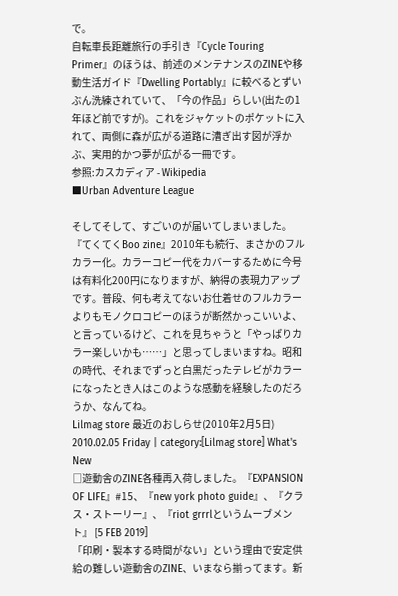で。
自転車長距離旅行の手引き『Cycle Touring Primer』のほうは、前述のメンテナンスのZINEや移動生活ガイド『Dwelling Portably』に較べるとずいぶん洗練されていて、「今の作品」らしい(出たの1年ほど前ですが)。これをジャケットのポケットに入れて、両側に森が広がる道路に漕ぎ出す図が浮かぶ、実用的かつ夢が広がる一冊です。
参照:カスカディア - Wikipedia
■Urban Adventure League

そしてそして、すごいのが届いてしまいました。『てくてくBoo zine』2010年も続行、まさかのフルカラー化。カラーコピー代をカバーするために今号は有料化200円になりますが、納得の表現力アップです。普段、何も考えてないお仕着せのフルカラーよりもモノクロコピーのほうが断然かっこいいよ、と言っているけど、これを見ちゃうと「やっぱりカラー楽しいかも……」と思ってしまいますね。昭和の時代、それまでずっと白黒だったテレビがカラーになったとき人はこのような感動を経験したのだろうか、なんてね。
Lilmag store 最近のおしらせ(2010年2月5日)
2010.02.05 Friday | category:[Lilmag store] What's New
□遊動舎のZINE各種再入荷しました。『EXPANSION OF LIFE』#15、『new york photo guide』、『クラス・ストーリー』、『riot grrrlというムーブメント』 [5 FEB 2019]
「印刷・製本する時間がない」という理由で安定供給の難しい遊動舎のZINE、いまなら揃ってます。新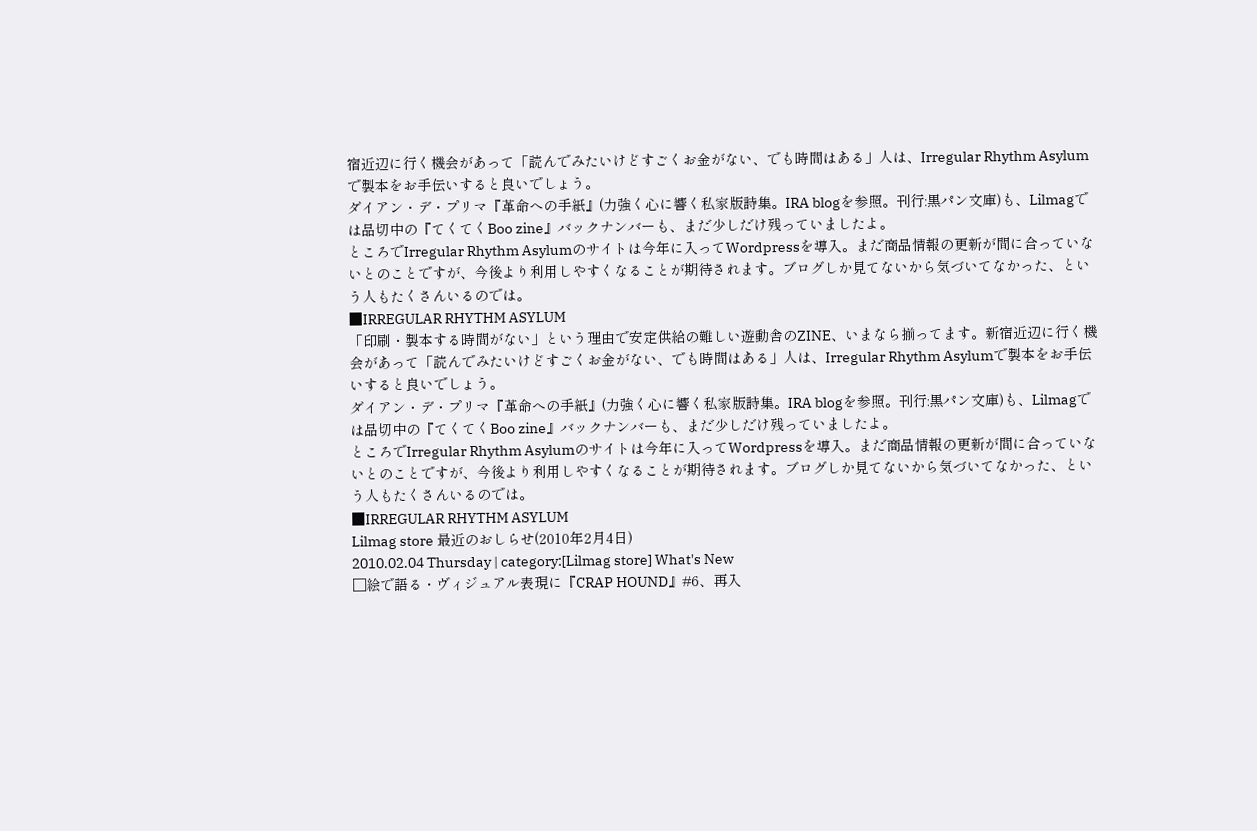宿近辺に行く機会があって「読んでみたいけどすごくお金がない、でも時間はある」人は、Irregular Rhythm Asylumで製本をお手伝いすると良いでしょう。
ダイアン・デ・プリマ『革命への手紙』(力強く心に響く私家版詩集。IRA blogを参照。刊行:黒パン文庫)も、Lilmagでは品切中の『てくてくBoo zine』バックナンバーも、まだ少しだけ残っていましたよ。
ところでIrregular Rhythm Asylumのサイトは今年に入ってWordpressを導入。まだ商品情報の更新が間に合っていないとのことですが、今後より利用しやすくなることが期待されます。ブログしか見てないから気づいてなかった、という人もたくさんいるのでは。
■IRREGULAR RHYTHM ASYLUM
「印刷・製本する時間がない」という理由で安定供給の難しい遊動舎のZINE、いまなら揃ってます。新宿近辺に行く機会があって「読んでみたいけどすごくお金がない、でも時間はある」人は、Irregular Rhythm Asylumで製本をお手伝いすると良いでしょう。
ダイアン・デ・プリマ『革命への手紙』(力強く心に響く私家版詩集。IRA blogを参照。刊行:黒パン文庫)も、Lilmagでは品切中の『てくてくBoo zine』バックナンバーも、まだ少しだけ残っていましたよ。
ところでIrregular Rhythm Asylumのサイトは今年に入ってWordpressを導入。まだ商品情報の更新が間に合っていないとのことですが、今後より利用しやすくなることが期待されます。ブログしか見てないから気づいてなかった、という人もたくさんいるのでは。
■IRREGULAR RHYTHM ASYLUM
Lilmag store 最近のおしらせ(2010年2月4日)
2010.02.04 Thursday | category:[Lilmag store] What's New
□絵で語る・ヴィジュアル表現に『CRAP HOUND』#6、再入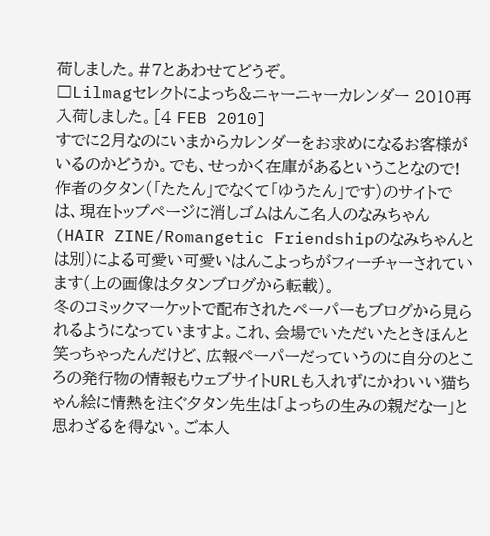荷しました。#7とあわせてどうぞ。
□Lilmagセレクトによっち&ニャーニャーカレンダー 2010再入荷しました。[4 FEB 2010]
すでに2月なのにいまからカレンダーをお求めになるお客様がいるのかどうか。でも、せっかく在庫があるということなので!
作者の夕タン(「たたん」でなくて「ゆうたん」です)のサイトでは、現在トップページに消しゴムはんこ名人のなみちゃん(HAIR ZINE/Romangetic Friendshipのなみちゃんとは別)による可愛い可愛いはんこよっちがフィーチャーされています(上の画像は夕タンブログから転載)。
冬のコミックマーケットで配布されたペーパーもブログから見られるようになっていますよ。これ、会場でいただいたときほんと笑っちゃったんだけど、広報ペーパーだっていうのに自分のところの発行物の情報もウェブサイトURLも入れずにかわいい猫ちゃん絵に情熱を注ぐ夕タン先生は「よっちの生みの親だなー」と思わざるを得ない。ご本人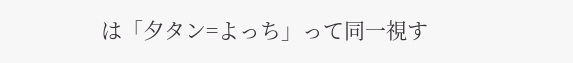は「夕タン=よっち」って同一視す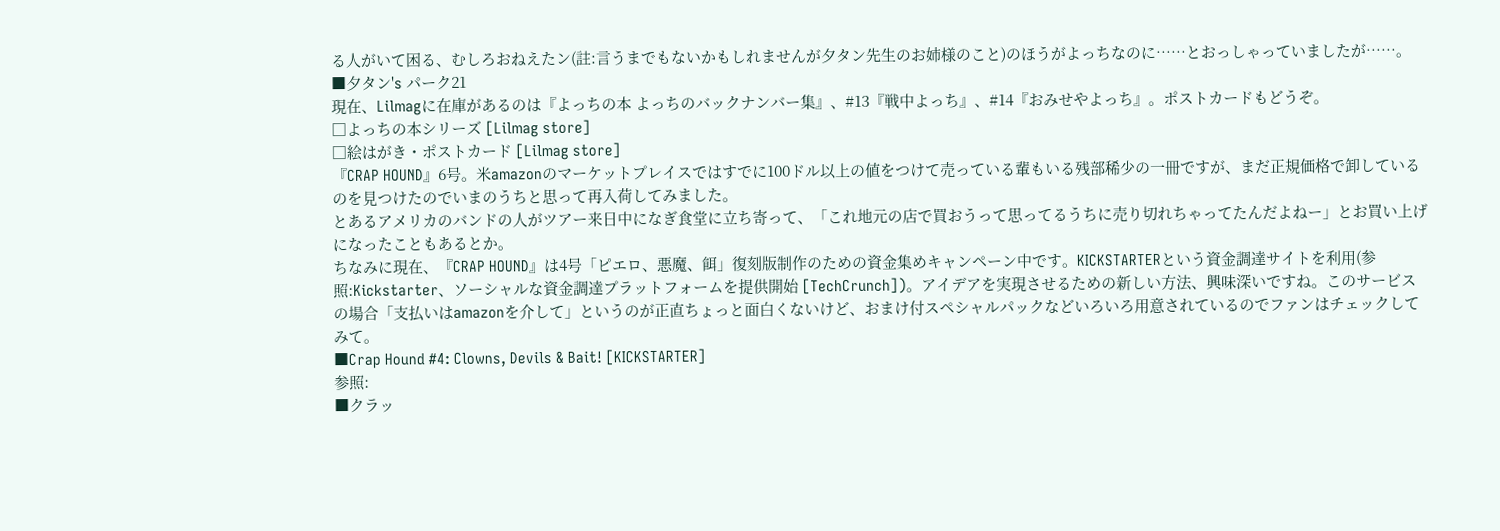る人がいて困る、むしろおねえたン(註:言うまでもないかもしれませんが夕タン先生のお姉様のこと)のほうがよっちなのに……とおっしゃっていましたが……。
■夕タン's パーク21
現在、Lilmagに在庫があるのは『よっちの本 よっちのバックナンバー集』、#13『戦中よっち』、#14『おみせやよっち』。ポストカードもどうぞ。
□よっちの本シリーズ [Lilmag store]
□絵はがき・ポストカード [Lilmag store]
『CRAP HOUND』6号。米amazonのマーケットプレイスではすでに100ドル以上の値をつけて売っている輩もいる残部稀少の一冊ですが、まだ正規価格で卸しているのを見つけたのでいまのうちと思って再入荷してみました。
とあるアメリカのバンドの人がツアー来日中になぎ食堂に立ち寄って、「これ地元の店で買おうって思ってるうちに売り切れちゃってたんだよねー」とお買い上げになったこともあるとか。
ちなみに現在、『CRAP HOUND』は4号「ピエロ、悪魔、餌」復刻版制作のための資金集めキャンペーン中です。KICKSTARTERという資金調達サイトを利用(参照:Kickstarter、ソーシャルな資金調達プラットフォームを提供開始 [TechCrunch])。アイデアを実現させるための新しい方法、興味深いですね。このサービスの場合「支払いはamazonを介して」というのが正直ちょっと面白くないけど、おまけ付スペシャルパックなどいろいろ用意されているのでファンはチェックしてみて。
■Crap Hound #4: Clowns, Devils & Bait! [KICKSTARTER]
参照:
■クラッ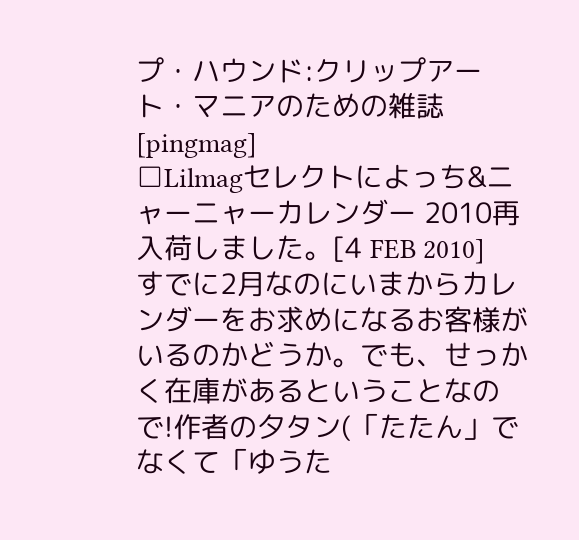プ・ハウンド:クリップアート・マニアのための雑誌 [pingmag]
□Lilmagセレクトによっち&ニャーニャーカレンダー 2010再入荷しました。[4 FEB 2010]
すでに2月なのにいまからカレンダーをお求めになるお客様がいるのかどうか。でも、せっかく在庫があるということなので!作者の夕タン(「たたん」でなくて「ゆうた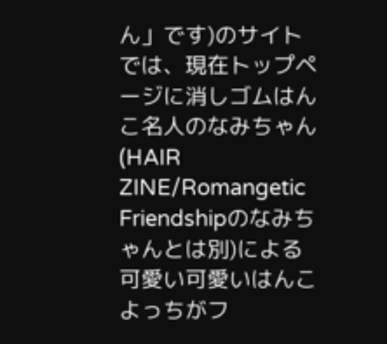ん」です)のサイトでは、現在トップページに消しゴムはんこ名人のなみちゃん(HAIR ZINE/Romangetic Friendshipのなみちゃんとは別)による可愛い可愛いはんこよっちがフ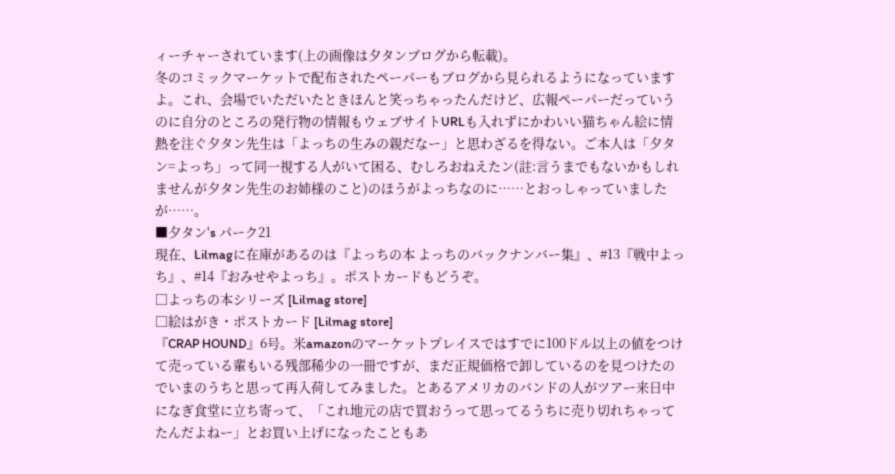ィーチャーされています(上の画像は夕タンブログから転載)。
冬のコミックマーケットで配布されたペーパーもブログから見られるようになっていますよ。これ、会場でいただいたときほんと笑っちゃったんだけど、広報ペーパーだっていうのに自分のところの発行物の情報もウェブサイトURLも入れずにかわいい猫ちゃん絵に情熱を注ぐ夕タン先生は「よっちの生みの親だなー」と思わざるを得ない。ご本人は「夕タン=よっち」って同一視する人がいて困る、むしろおねえたン(註:言うまでもないかもしれませんが夕タン先生のお姉様のこと)のほうがよっちなのに……とおっしゃっていましたが……。
■夕タン's パーク21
現在、Lilmagに在庫があるのは『よっちの本 よっちのバックナンバー集』、#13『戦中よっち』、#14『おみせやよっち』。ポストカードもどうぞ。
□よっちの本シリーズ [Lilmag store]
□絵はがき・ポストカード [Lilmag store]
『CRAP HOUND』6号。米amazonのマーケットプレイスではすでに100ドル以上の値をつけて売っている輩もいる残部稀少の一冊ですが、まだ正規価格で卸しているのを見つけたのでいまのうちと思って再入荷してみました。とあるアメリカのバンドの人がツアー来日中になぎ食堂に立ち寄って、「これ地元の店で買おうって思ってるうちに売り切れちゃってたんだよねー」とお買い上げになったこともあ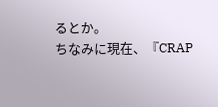るとか。
ちなみに現在、『CRAP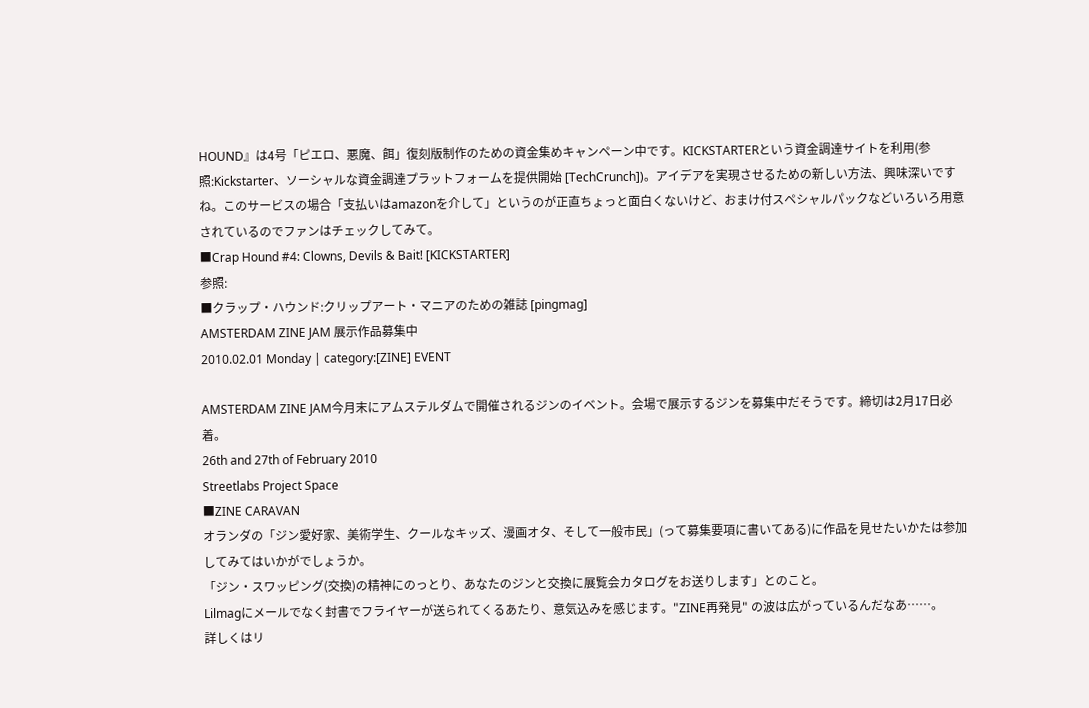HOUND』は4号「ピエロ、悪魔、餌」復刻版制作のための資金集めキャンペーン中です。KICKSTARTERという資金調達サイトを利用(参照:Kickstarter、ソーシャルな資金調達プラットフォームを提供開始 [TechCrunch])。アイデアを実現させるための新しい方法、興味深いですね。このサービスの場合「支払いはamazonを介して」というのが正直ちょっと面白くないけど、おまけ付スペシャルパックなどいろいろ用意されているのでファンはチェックしてみて。
■Crap Hound #4: Clowns, Devils & Bait! [KICKSTARTER]
参照:
■クラップ・ハウンド:クリップアート・マニアのための雑誌 [pingmag]
AMSTERDAM ZINE JAM 展示作品募集中
2010.02.01 Monday | category:[ZINE] EVENT

AMSTERDAM ZINE JAM今月末にアムステルダムで開催されるジンのイベント。会場で展示するジンを募集中だそうです。締切は2月17日必着。
26th and 27th of February 2010
Streetlabs Project Space
■ZINE CARAVAN
オランダの「ジン愛好家、美術学生、クールなキッズ、漫画オタ、そして一般市民」(って募集要項に書いてある)に作品を見せたいかたは参加してみてはいかがでしょうか。
「ジン・スワッピング(交換)の精神にのっとり、あなたのジンと交換に展覧会カタログをお送りします」とのこと。
Lilmagにメールでなく封書でフライヤーが送られてくるあたり、意気込みを感じます。"ZINE再発見" の波は広がっているんだなあ……。
詳しくはリ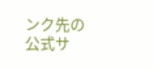ンク先の公式サ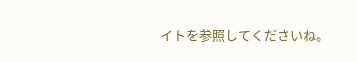イトを参照してくださいね。